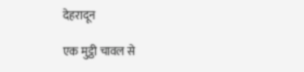देहरादून

एक मुट्ठी चावल से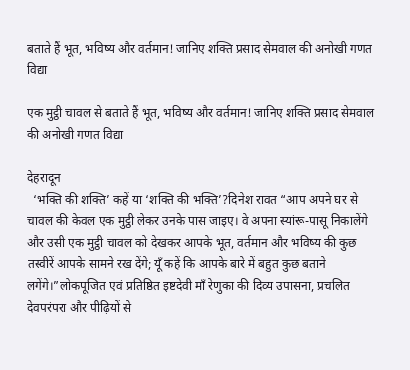बताते हैं भूत, भविष्य और वर्तमान! जानिए शक्ति प्रसाद सेमवाल की अनोखी गणत विद्या

एक मुट्ठी चावल से बताते हैं भूत, भविष्य और वर्तमान! जानिए शक्ति प्रसाद सेमवाल की अनोखी गणत विद्या

देहरादून
  ‘भक्ति की शक्ति’ कहें या ‘शक्ति की भक्ति’?दिनेश रावत “आप अपने घर से चावल की केवल एक मुट्ठी लेकर उनके पास जाइए। वे अपना स्यांरू-पासू निकालेंगे और उसी एक मुट्ठी चावल को देखकर आपके भूत, वर्तमान और भविष्य की कुछ तस्वीरें आपके सामने रख देंगे; यूँ कहें कि आपके बारे में बहुत कुछ बताने लगेंगे।”लोकपूजित एवं प्रतिष्ठित इष्टदेवी माँ रेणुका की दिव्य उपासना, प्रचलित देवपरंपरा और पीढ़ियों से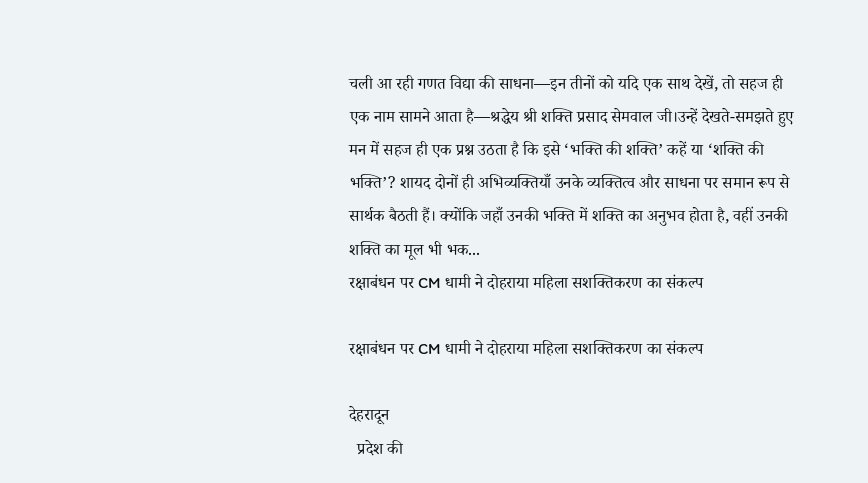चली आ रही गणत विद्या की साधना—इन तीनों को यदि एक साथ देखें, तो सहज ही एक नाम सामने आता है—श्रद्धेय श्री शक्ति प्रसाद सेमवाल जी।उन्हें देखते-समझते हुए मन में सहज ही एक प्रश्न उठता है कि इसे ‘भक्ति की शक्ति’ कहें या ‘शक्ति की भक्ति’? शायद दोनों ही अभिव्यक्तियाँ उनके व्यक्तित्व और साधना पर समान रूप से सार्थक बैठती हैं। क्योंकि जहाँ उनकी भक्ति में शक्ति का अनुभव होता है, वहीं उनकी शक्ति का मूल भी भक...
रक्षाबंधन पर CM धामी ने दोहराया महिला सशक्तिकरण का संकल्प

रक्षाबंधन पर CM धामी ने दोहराया महिला सशक्तिकरण का संकल्प

देहरादून
  प्रदेश की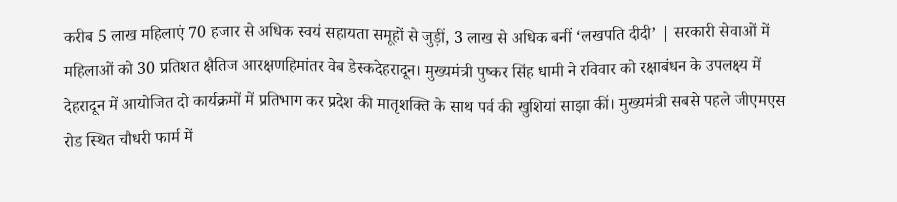करीब 5 लाख महिलाएं 70 हजार से अधिक स्वयं सहायता समूहों से जुड़ीं, 3 लाख से अधिक बनीं ‘लखपति दीदी’ | सरकारी सेवाओं में महिलाओं को 30 प्रतिशत क्षैतिज आरक्षणहिमांतर वेब डेस्कदेहरादून। मुख्यमंत्री पुष्कर सिंह धामी ने रविवार को रक्षाबंधन के उपलक्ष्य में देहरादून में आयोजित दो कार्यक्रमों में प्रतिभाग कर प्रदेश की मातृशक्ति के साथ पर्व की खुशियां साझा कीं। मुख्यमंत्री सबसे पहले जीएमएस रोड स्थित चौधरी फार्म में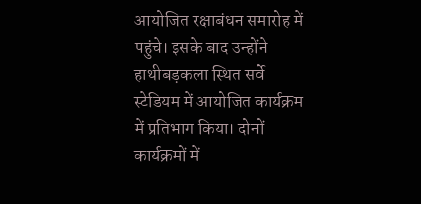आयोजित रक्षाबंधन समारोह में पहुंचे। इसके बाद उन्होंने हाथीबड़कला स्थित सर्वे स्टेडियम में आयोजित कार्यक्रम में प्रतिभाग किया। दोनों कार्यक्रमों में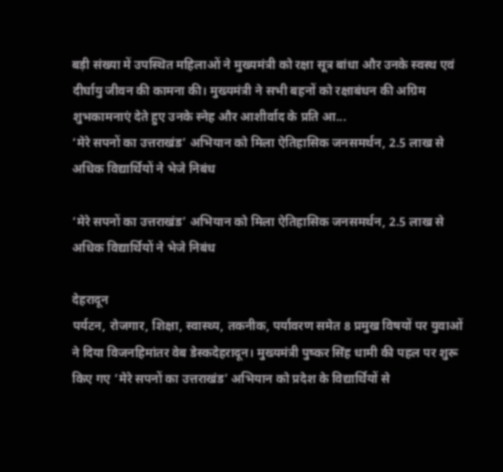बड़ी संख्या में उपस्थित महिलाओं ने मुख्यमंत्री को रक्षा सूत्र बांधा और उनके स्वस्थ एवं दीर्घायु जीवन की कामना की। मुख्यमंत्री ने सभी बहनों को रक्षाबंधन की अग्रिम शुभकामनाएं देते हुए उनके स्नेह और आशीर्वाद के प्रति आ...
‘मेरे सपनों का उत्तराखंड’ अभियान को मिला ऐतिहासिक जनसमर्थन, 2.5 लाख से अधिक विद्यार्थियों ने भेजे निबंध

‘मेरे सपनों का उत्तराखंड’ अभियान को मिला ऐतिहासिक जनसमर्थन, 2.5 लाख से अधिक विद्यार्थियों ने भेजे निबंध

देहरादून
पर्यटन, रोजगार, शिक्षा, स्वास्थ्य, तकनीक, पर्यावरण समेत 8 प्रमुख विषयों पर युवाओं ने दिया विजनहिमांतर वेब डेस्कदेहरादून। मुख्यमंत्री पुष्कर सिंह धामी की पहल पर शुरू किए गए ‘मेरे सपनों का उत्तराखंड’ अभियान को प्रदेश के विद्यार्थियों से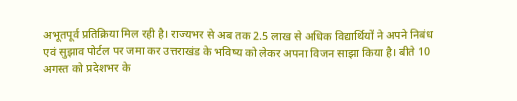अभूतपूर्व प्रतिक्रिया मिल रही है। राज्यभर से अब तक 2.5 लाख से अधिक विद्यार्थियों ने अपने निबंध एवं सुझाव पोर्टल पर जमा कर उत्तराखंड के भविष्य को लेकर अपना विजन साझा किया है। बीते 10 अगस्त को प्रदेशभर के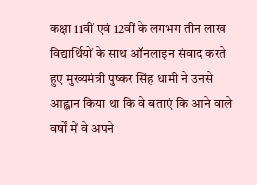कक्षा 11वीं एवं 12वीं के लगभग तीन लाख विद्यार्थियों के साथ ऑनलाइन संवाद करते हुए मुख्यमंत्री पुष्कर सिंह धामी ने उनसे आह्वान किया था कि वे बताएं कि आने वाले वर्षों में वे अपने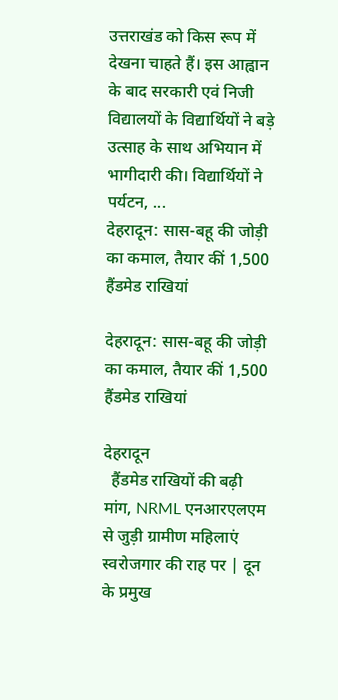उत्तराखंड को किस रूप में देखना चाहते हैं। इस आह्वान के बाद सरकारी एवं निजी विद्यालयों के विद्यार्थियों ने बड़े उत्साह के साथ अभियान में भागीदारी की। विद्यार्थियों ने पर्यटन, ...
देहरादून: सास-बहू की जोड़ी का कमाल, तैयार कीं 1,500 हैंडमेड राखियां

देहरादून: सास-बहू की जोड़ी का कमाल, तैयार कीं 1,500 हैंडमेड राखियां

देहरादून
  हैंडमेड राखियों की बढ़ी मांग, NRML एनआरएलएम से जुड़ी ग्रामीण महिलाएं स्वरोजगार की राह पर | दून के प्रमुख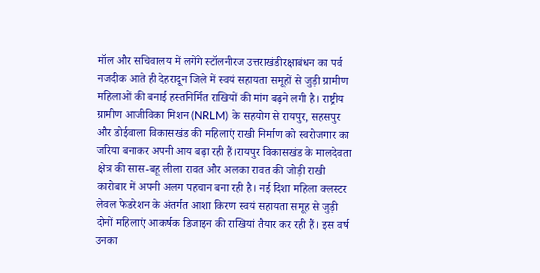मॉल और सचिवालय में लगेंगे स्टॉलनीरज उत्तराखंडीरक्षाबंधन का पर्व नजदीक आते ही देहरादून जिले में स्वयं सहायता समूहों से जुड़ी ग्रामीण महिलाओं की बनाई हस्तनिर्मित राखियों की मांग बढ़ने लगी है। राष्ट्रीय ग्रामीण आजीविका मिशन (NRLM) के सहयोग से रायपुर, सहसपुर और डोईवाला विकासखंड की महिलाएं राखी निर्माण को स्वरोजगार का जरिया बनाकर अपनी आय बढ़ा रही हैं।रायपुर विकासखंड के मालदेवता क्षेत्र की सास-बहू लीला रावत और अलका रावत की जोड़ी राखी कारोबार में अपनी अलग पहचान बना रही है। नई दिशा महिला क्लस्टर लेवल फेडरेशन के अंतर्गत आशा किरण स्वयं सहायता समूह से जुड़ी दोनों महिलाएं आकर्षक डिजाइन की राखियां तैयार कर रही हैं। इस वर्ष उनका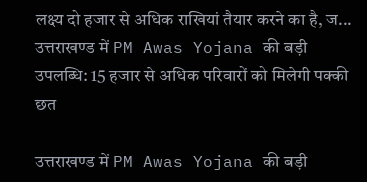लक्ष्य दो हजार से अधिक राखियां तैयार करने का है, ज...
उत्तराखण्ड में PM Awas Yojana की बड़ी उपलब्धि: 15 हजार से अधिक परिवारों को मिलेगी पक्की छत

उत्तराखण्ड में PM Awas Yojana की बड़ी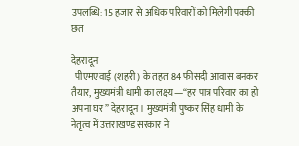उपलब्धि: 15 हजार से अधिक परिवारों को मिलेगी पक्की छत

देहरादून
  पीएमएवाई (शहरी) के तहत 84 फीसदी आवास बनकर तैयार, मुख्यमंत्री धामी का लक्ष्य—“हर पात्र परिवार का हो अपना घर” देहरादून। मुख्यमंत्री पुष्कर सिंह धामी के नेतृत्व में उत्तराखण्ड सरकार ने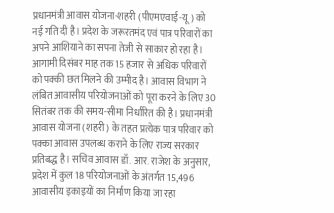प्रधानमंत्री आवास योजना-शहरी (पीएमएवाई-यू) को नई गति दी है। प्रदेश के जरूरतमंद एवं पात्र परिवारों का अपने आशियाने का सपना तेजी से साकार हो रहा है। आगामी दिसंबर माह तक 15 हजार से अधिक परिवारों को पक्की छत मिलने की उम्मीद है। आवास विभाग ने लंबित आवासीय परियोजनाओं को पूरा करने के लिए 30 सितंबर तक की समय-सीमा निर्धारित की है। प्रधानमंत्री आवास योजना (शहरी) के तहत प्रत्येक पात्र परिवार को पक्का आवास उपलब्ध कराने के लिए राज्य सरकार प्रतिबद्ध है। सचिव आवास डॉ. आर. राजेश के अनुसार, प्रदेश में कुल 18 परियोजनाओं के अंतर्गत 15,496 आवासीय इकाइयों का निर्माण किया जा रहा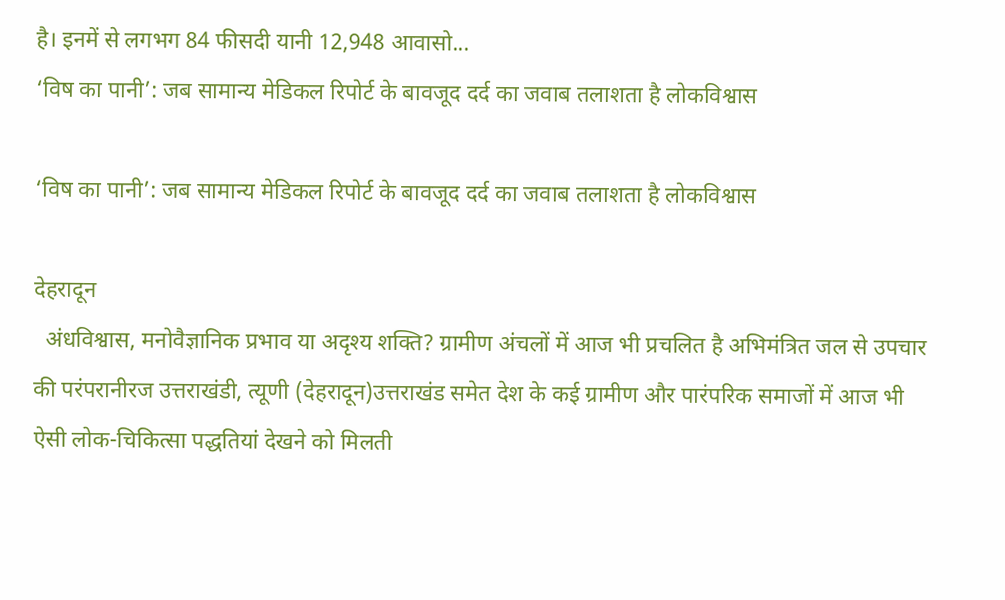है। इनमें से लगभग 84 फीसदी यानी 12,948 आवासो...
‘विष का पानी’: जब सामान्य मेडिकल रिपोर्ट के बावजूद दर्द का जवाब तलाशता है लोकविश्वास

‘विष का पानी’: जब सामान्य मेडिकल रिपोर्ट के बावजूद दर्द का जवाब तलाशता है लोकविश्वास

देहरादून
  अंधविश्वास, मनोवैज्ञानिक प्रभाव या अदृश्य शक्ति? ग्रामीण अंचलों में आज भी प्रचलित है अभिमंत्रित जल से उपचार की परंपरानीरज उत्तराखंडी, त्यूणी (देहरादून)उत्तराखंड समेत देश के कई ग्रामीण और पारंपरिक समाजों में आज भी ऐसी लोक-चिकित्सा पद्धतियां देखने को मिलती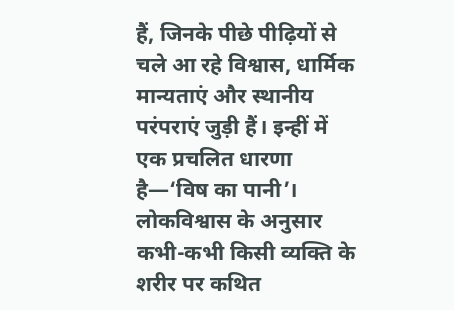हैं, जिनके पीछे पीढ़ियों से चले आ रहे विश्वास, धार्मिक मान्यताएं और स्थानीय परंपराएं जुड़ी हैं। इन्हीं में एक प्रचलित धारणा है—‘विष का पानी’। लोकविश्वास के अनुसार कभी-कभी किसी व्यक्ति के शरीर पर कथित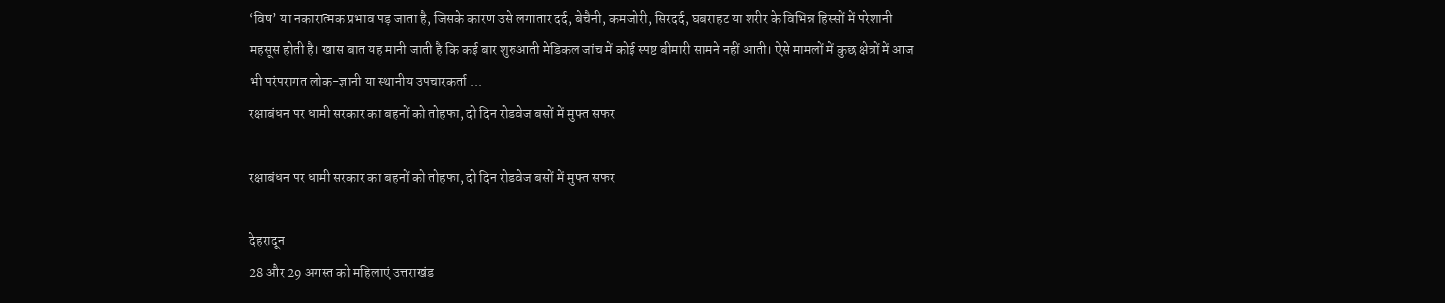‘विष’ या नकारात्मक प्रभाव पड़ जाता है, जिसके कारण उसे लगातार दर्द, बेचैनी, कमजोरी, सिरदर्द, घबराहट या शरीर के विभिन्न हिस्सों में परेशानी महसूस होती है। खास बात यह मानी जाती है कि कई बार शुरुआती मेडिकल जांच में कोई स्पष्ट बीमारी सामने नहीं आती। ऐसे मामलों में कुछ क्षेत्रों में आज भी परंपरागत लोक-ज्ञानी या स्थानीय उपचारकर्ता ...
रक्षाबंधन पर धामी सरकार का बहनों को तोहफा, दो दिन रोडवेज बसों में मुफ्त सफर

रक्षाबंधन पर धामी सरकार का बहनों को तोहफा, दो दिन रोडवेज बसों में मुफ्त सफर

देहरादून
28 और 29 अगस्त को महिलाएं उत्तराखंड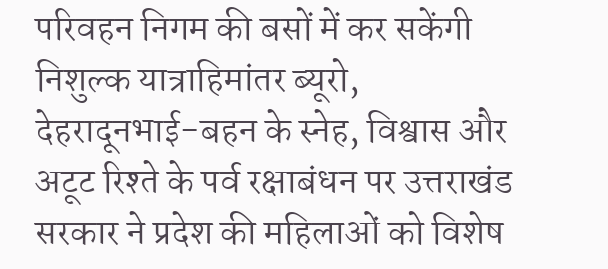परिवहन निगम की बसों में कर सकेंगी निशुल्क यात्राहिमांतर ब्यूरो,  देहरादूनभाई-बहन के स्नेह, विश्वास और अटूट रिश्ते के पर्व रक्षाबंधन पर उत्तराखंड सरकार ने प्रदेश की महिलाओं को विशेष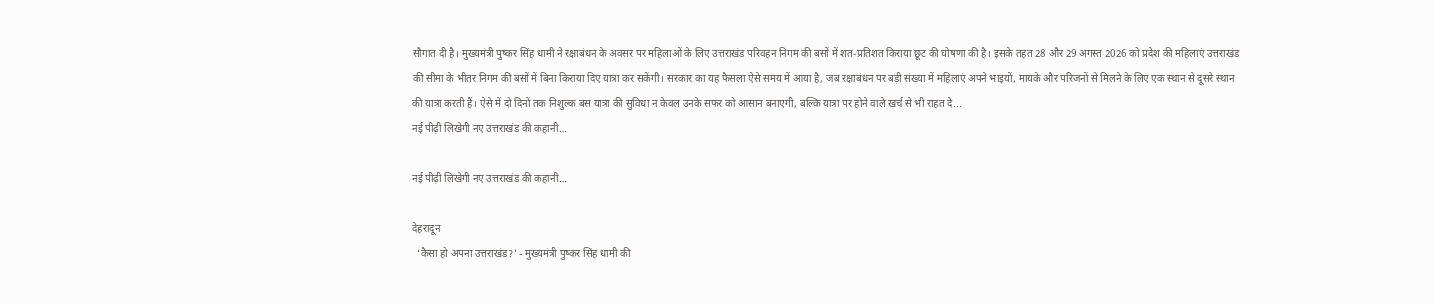सौगात दी है। मुख्यमंत्री पुष्कर सिंह धामी ने रक्षाबंधन के अवसर पर महिलाओं के लिए उत्तराखंड परिवहन निगम की बसों में शत-प्रतिशत किराया छूट की घोषणा की है। इसके तहत 28 और 29 अगस्त 2026 को प्रदेश की महिलाएं उत्तराखंड की सीमा के भीतर निगम की बसों में बिना किराया दिए यात्रा कर सकेंगी। सरकार का यह फैसला ऐसे समय में आया है, जब रक्षाबंधन पर बड़ी संख्या में महिलाएं अपने भाइयों, मायके और परिजनों से मिलने के लिए एक स्थान से दूसरे स्थान की यात्रा करती हैं। ऐसे में दो दिनों तक निशुल्क बस यात्रा की सुविधा न केवल उनके सफर को आसान बनाएगी, बल्कि यात्रा पर होने वाले खर्च से भी राहत दे...
नई पीढ़ी लिखेगी नए उत्तराखंड की कहानी…

नई पीढ़ी लिखेगी नए उत्तराखंड की कहानी…

देहरादून
  ‘कैसा हो अपना उत्तराखंड?’ - मुख्यमंत्री पुष्कर सिंह धामी की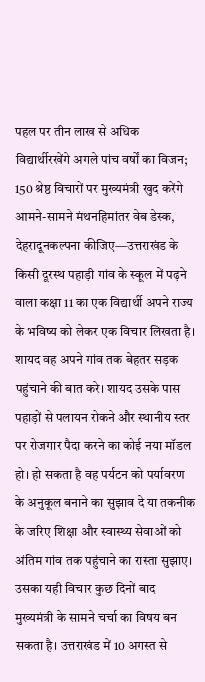पहल पर तीन लाख से अधिक विद्यार्थीरखेंगे अगले पांच वर्षों का विजन; 150 श्रेष्ठ विचारों पर मुख्यमंत्री खुद करेंगे आमने-सामने मंथनहिमांतर वेब डेस्क, देहरादूनकल्पना कीजिए—उत्तराखंड के किसी दूरस्थ पहाड़ी गांव के स्कूल में पढ़ने वाला कक्षा 11 का एक विद्यार्थी अपने राज्य के भविष्य को लेकर एक विचार लिखता है। शायद वह अपने गांव तक बेहतर सड़क पहुंचाने की बात करे। शायद उसके पास पहाड़ों से पलायन रोकने और स्थानीय स्तर पर रोजगार पैदा करने का कोई नया मॉडल हो। हो सकता है वह पर्यटन को पर्यावरण के अनुकूल बनाने का सुझाव दे या तकनीक के जरिए शिक्षा और स्वास्थ्य सेवाओं को अंतिम गांव तक पहुंचाने का रास्ता सुझाए। उसका यही विचार कुछ दिनों बाद मुख्यमंत्री के सामने चर्चा का विषय बन सकता है। उत्तराखंड में 10 अगस्त से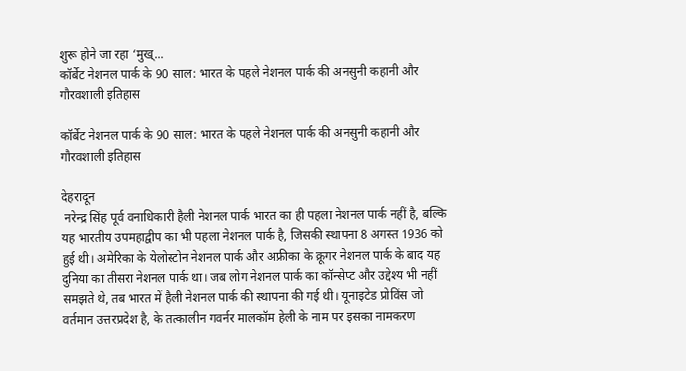शुरू होने जा रहा ‘मुख्...
कॉर्बेट नेशनल पार्क के 90 साल: भारत के पहले नेशनल पार्क की अनसुनी कहानी और गौरवशाली इतिहास

कॉर्बेट नेशनल पार्क के 90 साल: भारत के पहले नेशनल पार्क की अनसुनी कहानी और गौरवशाली इतिहास

देहरादून
 नरेन्द्र सिंह पूर्व वनाधिकारी हैली नेशनल पार्क भारत का ही पहला नेशनल पार्क नहीं है, बल्कि यह भारतीय उपमहाद्वीप का भी पहला नेशनल पार्क है, जिसकी स्थापना 8 अगस्त 1936 को हुई थी। अमेरिका के येलोस्टोन नेशनल पार्क और अफ्रीका के क्रूगर नेशनल पार्क के बाद यह दुनिया का तीसरा नेशनल पार्क था। जब लोग नेशनल पार्क का कॉन्सेप्ट और उद्देश्य भी नहीं समझते थे, तब भारत में हैली नेशनल पार्क की स्थापना की गई थी। यूनाइटेड प्रोविंस जो वर्तमान उत्तरप्रदेश है, के तत्कालीन गवर्नर मालकॉम हेली के नाम पर इसका नामकरण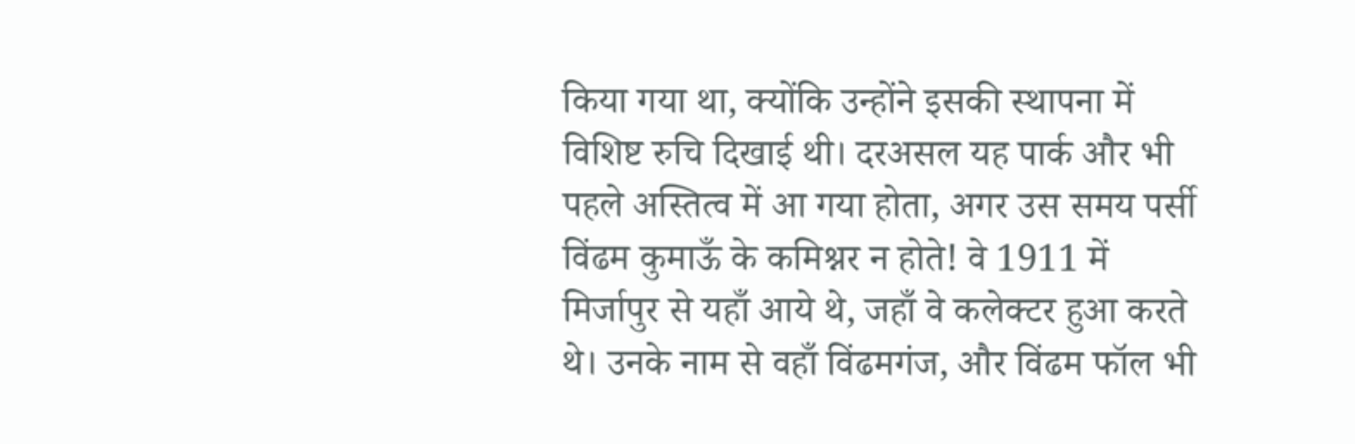किया गया था, क्योंकि उन्होंने इसकी स्थापना में विशिष्ट रुचि दिखाई थी। दरअसल यह पार्क और भी पहले अस्तित्व में आ गया होता, अगर उस समय पर्सी विंढम कुमाऊँ के कमिश्नर न होते! वे 1911 में मिर्जापुर से यहाँ आये थे, जहाँ वे कलेक्टर हुआ करते थे। उनके नाम से वहाँ विंढमगंज, और विंढम फॉल भी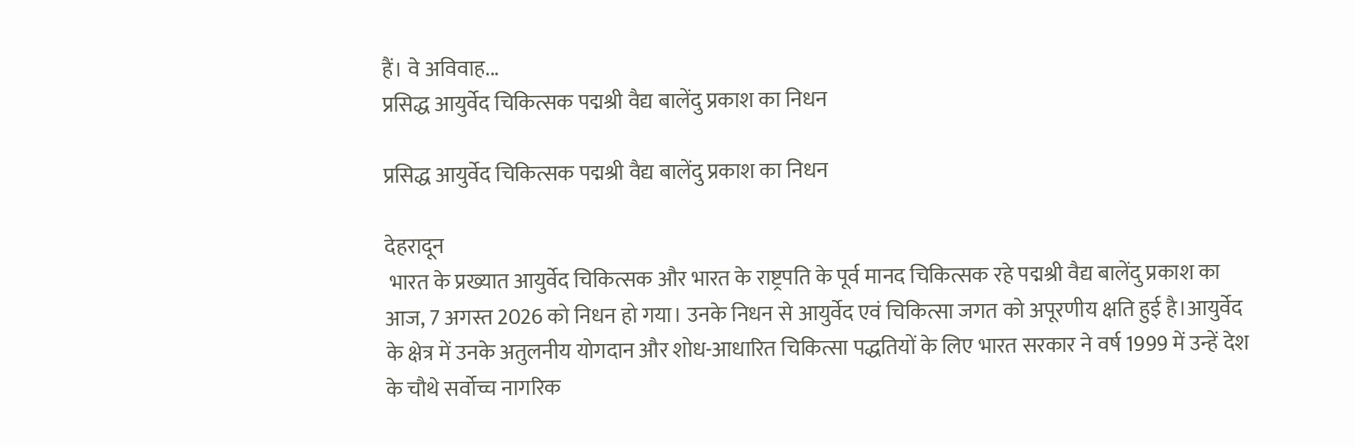हैं। वे अविवाह...
प्रसिद्ध आयुर्वेद चिकित्सक पद्मश्री वैद्य बालेंदु प्रकाश का निधन

प्रसिद्ध आयुर्वेद चिकित्सक पद्मश्री वैद्य बालेंदु प्रकाश का निधन

देहरादून
 भारत के प्रख्यात आयुर्वेद चिकित्सक और भारत के राष्ट्रपति के पूर्व मानद चिकित्सक रहे पद्मश्री वैद्य बालेंदु प्रकाश का आज, 7 अगस्त 2026 को निधन हो गया। उनके निधन से आयुर्वेद एवं चिकित्सा जगत को अपूरणीय क्षति हुई है।आयुर्वेद के क्षेत्र में उनके अतुलनीय योगदान और शोध-आधारित चिकित्सा पद्धतियों के लिए भारत सरकार ने वर्ष 1999 में उन्हें देश के चौथे सर्वोच्च नागरिक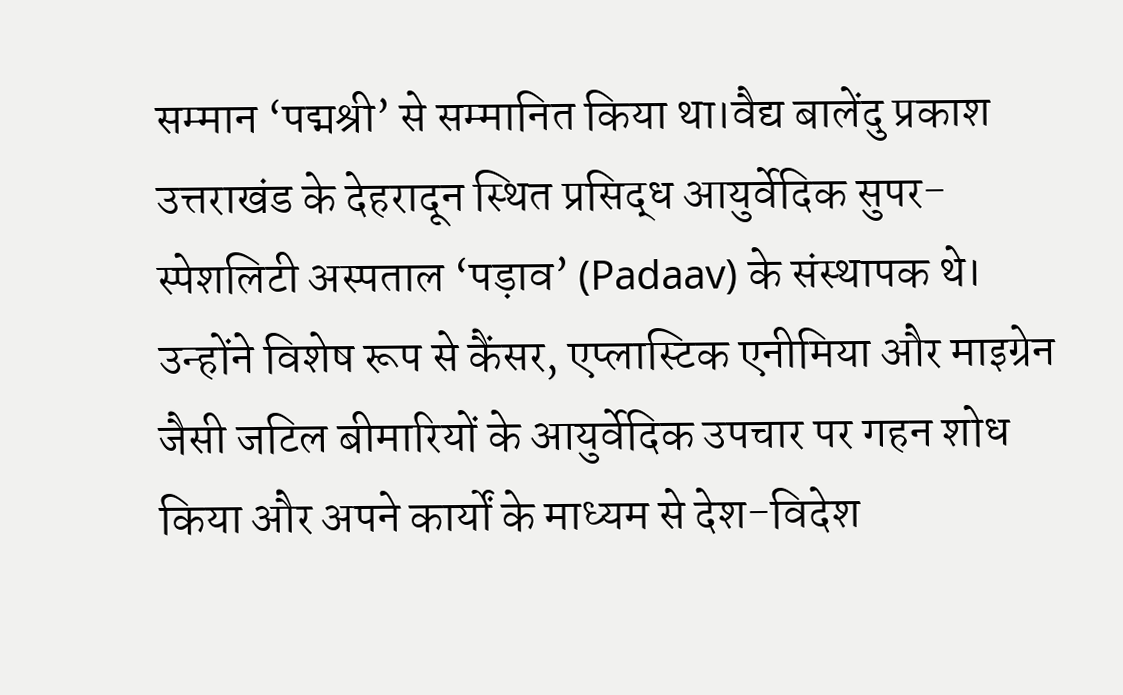सम्मान ‘पद्मश्री’ से सम्मानित किया था।वैद्य बालेंदु प्रकाश उत्तराखंड के देहरादून स्थित प्रसिद्ध आयुर्वेदिक सुपर-स्पेशलिटी अस्पताल ‘पड़ाव’ (Padaav) के संस्थापक थे। उन्होंने विशेष रूप से कैंसर, एप्लास्टिक एनीमिया और माइग्रेन जैसी जटिल बीमारियों के आयुर्वेदिक उपचार पर गहन शोध किया और अपने कार्यों के माध्यम से देश-विदेश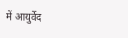में आयुर्वेद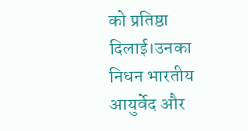को प्रतिष्ठा दिलाई।उनका निधन भारतीय आयुर्वेद और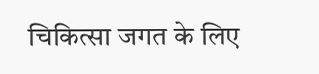चिकित्सा जगत के लिए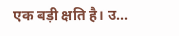एक बड़ी क्षति है। उ...